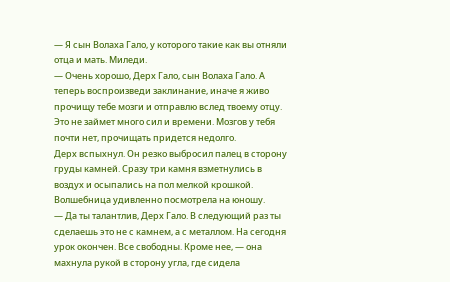— Я сын Волаха Гало, у которого такие как вы отняли отца и мать. Миледи.
— Очень хорошо, Дерх Гало, сын Волаха Гало. А теперь воспроизведи заклинание, иначе я живо прочищу тебе мозги и отправлю вслед твоему отцу. Это не займет много сил и времени. Мозгов у тебя почти нет, прочищать придется недолго.
Дерх вспыхнул. Он резко выбросил палец в сторону груды камней. Сразу три камня взметнулись в воздух и осыпались на пол мелкой крошкой. Волшебница удивленно посмотрела на юношу.
— Да ты талантлив, Дерх Гало. В следующий раз ты сделаешь это не с камнем, а с металлом. На сегодня урок окончен. Все свободны. Кроме нее, — она махнула рукой в сторону угла, где сидела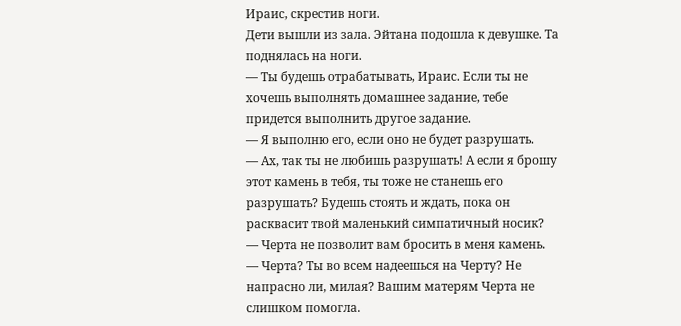Ираис, скрестив ноги.
Дети вышли из зала. Эйтана подошла к девушке. Та поднялась на ноги.
— Ты будешь отрабатывать, Ираис. Если ты не хочешь выполнять домашнее задание, тебе придется выполнить другое задание.
— Я выполню его, если оно не будет разрушать.
— Ах, так ты не любишь разрушать! А если я брошу этот камень в тебя, ты тоже не станешь его разрушать? Будешь стоять и ждать, пока он расквасит твой маленький симпатичный носик?
— Черта не позволит вам бросить в меня камень.
— Черта? Ты во всем надеешься на Черту? Не напрасно ли, милая? Вашим матерям Черта не слишком помогла.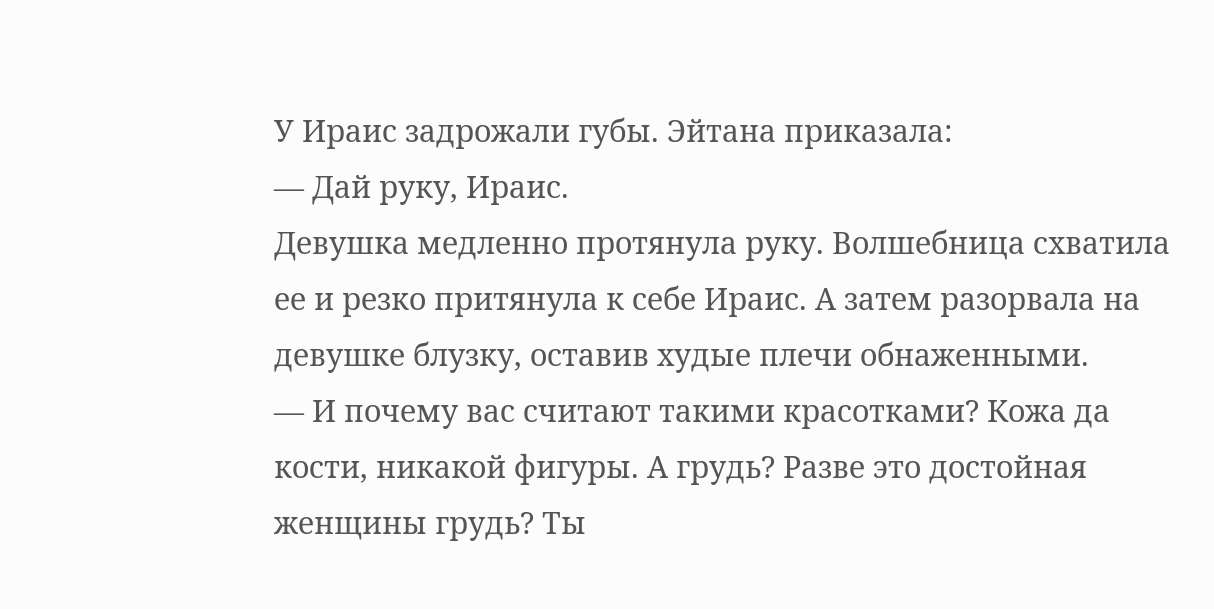У Ираис задрожали губы. Эйтана приказала:
— Дай руку, Ираис.
Девушка медленно протянула руку. Волшебница схватила ее и резко притянула к себе Ираис. А затем разорвала на девушке блузку, оставив худые плечи обнаженными.
— И почему вас считают такими красотками? Кожа да кости, никакой фигуры. А грудь? Разве это достойная женщины грудь? Ты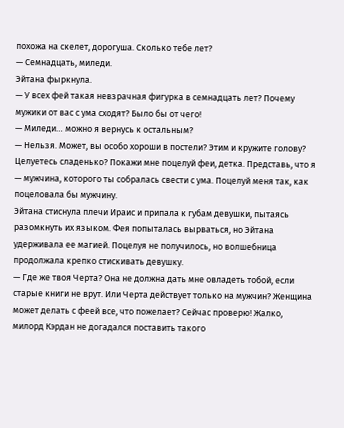похожа на скелет, дорогуша. Сколько тебе лет?
— Семнадцать, миледи.
Эйтана фыркнула.
— У всех фей такая невзрачная фигурка в семнадцать лет? Почему мужики от вас с ума сходят? Было бы от чего!
— Миледи… можно я вернусь к остальным?
— Нельзя. Может, вы особо хороши в постели? Этим и кружите голову? Целуетесь сладенько? Покажи мне поцелуй феи, детка. Представь, что я — мужчина, которого ты собралась свести с ума. Поцелуй меня так, как поцеловала бы мужчину.
Эйтана стиснула плечи Ираис и припала к губам девушки, пытаясь разомкнуть их языком. Фея попыталась вырваться, но Эйтана удерживала ее магией. Поцелуя не получилось, но волшебница продолжала крепко стискивать девушку.
— Где же твоя Черта? Она не должна дать мне овладеть тобой, если старые книги не врут. Или Черта действует только на мужчин? Женщина может делать с феей все, что пожелает? Сейчас проверю! Жалко, милорд Кэрдан не догадался поставить такого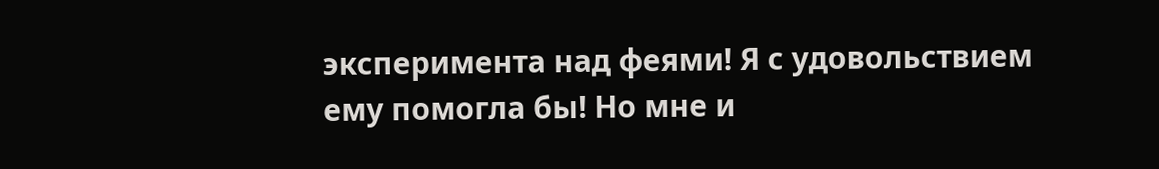эксперимента над феями! Я с удовольствием ему помогла бы! Но мне и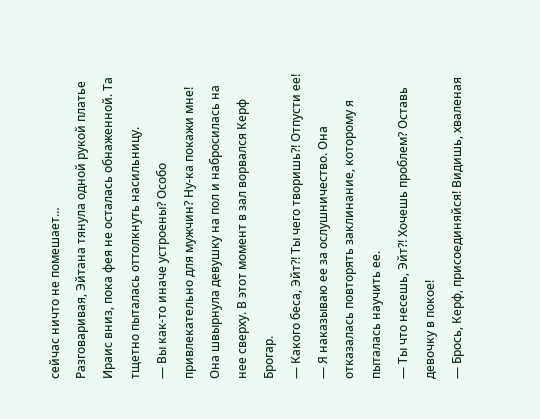сейчас ничто не помешает…
Разговаривая, Эйтана тянула одной рукой платье Ираис вниз, пока фея не осталась обнаженной. Та тщетно пыталась оттолкнуть насильницу.
— Вы как-то иначе устроены? Особо привлекательно для мужчин? Ну-ка покажи мне!
Она швырнула девушку на пол и набросилась на нее сверху. В этот момент в зал ворвался Керф Брогар.
— Какого беса, Эйт?! Ты чего творишь?! Отпусти ее!
— Я наказываю ее за ослушничество. Она отказалась повторять заклинание, которому я пыталась научить ее.
— Ты что несешь, Эйт?! Хочешь проблем? Оставь девочку в покое!
— Брось, Керф, присоединяйся! Видишь, хваленая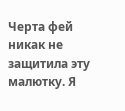Черта фей никак не защитила эту малютку. Я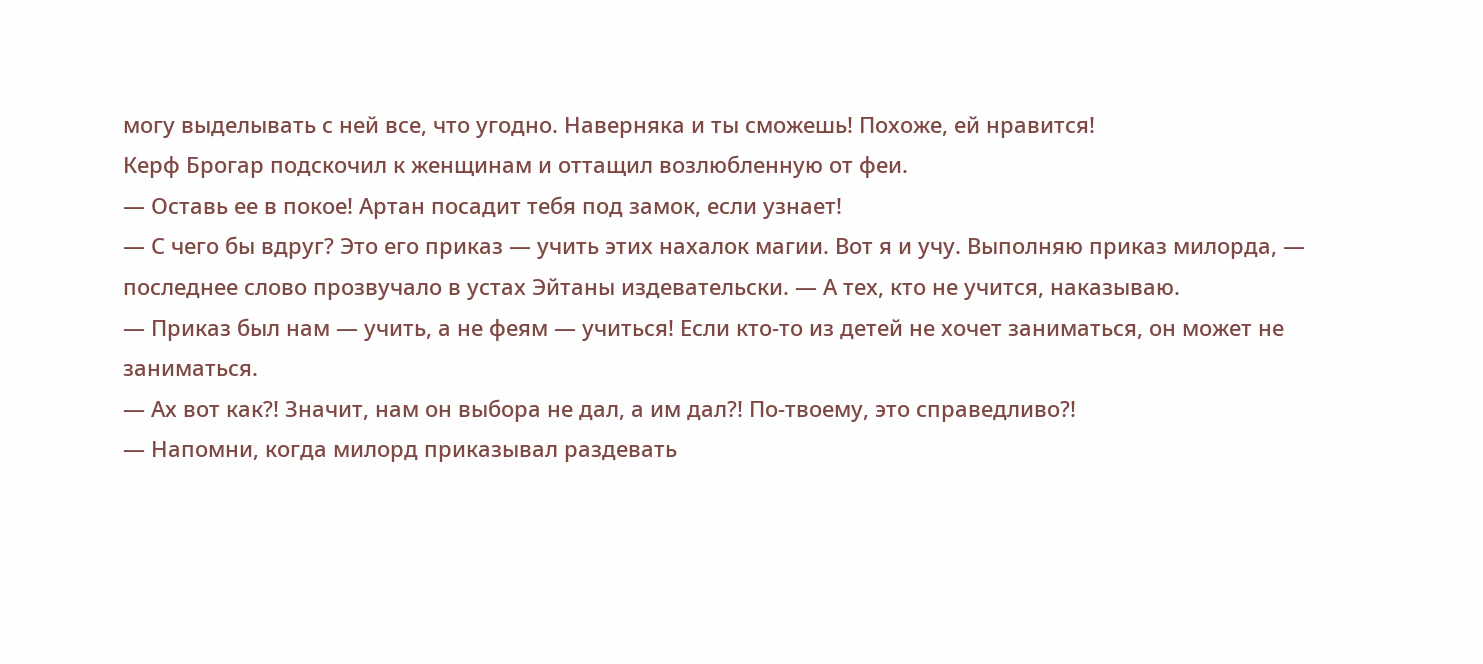могу выделывать с ней все, что угодно. Наверняка и ты сможешь! Похоже, ей нравится!
Керф Брогар подскочил к женщинам и оттащил возлюбленную от феи.
— Оставь ее в покое! Артан посадит тебя под замок, если узнает!
— С чего бы вдруг? Это его приказ — учить этих нахалок магии. Вот я и учу. Выполняю приказ милорда, — последнее слово прозвучало в устах Эйтаны издевательски. — А тех, кто не учится, наказываю.
— Приказ был нам — учить, а не феям — учиться! Если кто-то из детей не хочет заниматься, он может не заниматься.
— Ах вот как?! Значит, нам он выбора не дал, а им дал?! По-твоему, это справедливо?!
— Напомни, когда милорд приказывал раздевать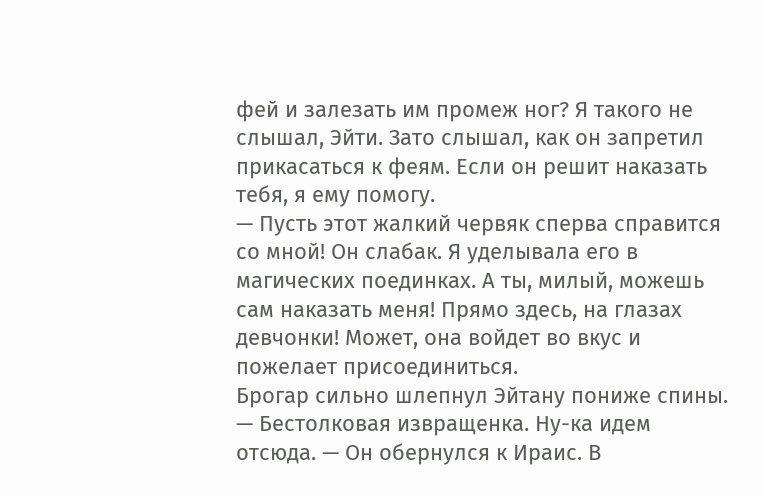фей и залезать им промеж ног? Я такого не слышал, Эйти. Зато слышал, как он запретил прикасаться к феям. Если он решит наказать тебя, я ему помогу.
— Пусть этот жалкий червяк сперва справится со мной! Он слабак. Я уделывала его в магических поединках. А ты, милый, можешь сам наказать меня! Прямо здесь, на глазах девчонки! Может, она войдет во вкус и пожелает присоединиться.
Брогар сильно шлепнул Эйтану пониже спины.
— Бестолковая извращенка. Ну-ка идем отсюда. — Он обернулся к Ираис. В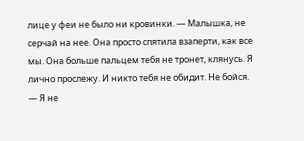лице у феи не было ни кровинки. — Малышка, не серчай на нее. Она просто спятила взаперти, как все мы. Она больше пальцем тебя не тронет, клянусь. Я лично прослежу. И никто тебя не обидит. Не бойся.
— Я не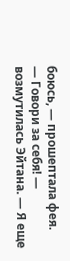боюсь, — прошептала фея.
— Говори за себя! — возмутилась Эйтана. — Я еще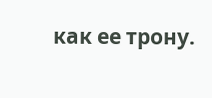как ее трону.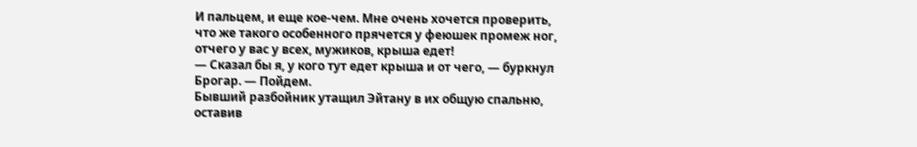И пальцем, и еще кое-чем. Мне очень хочется проверить, что же такого особенного прячется у феюшек промеж ног, отчего у вас у всех, мужиков, крыша едет!
— Сказал бы я, у кого тут едет крыша и от чего, — буркнул Брогар. — Пойдем.
Бывший разбойник утащил Эйтану в их общую спальню, оставив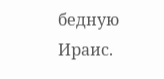бедную Ираис.